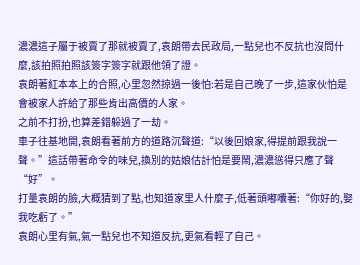濃濃這子屬于被賣了那就被賣了,袁朗帶去民政局,一點兒也不反抗也沒問什麼,該拍照拍照該簽字簽字就跟他領了證。
袁朗著紅本本上的合照,心里忽然掠過一後怕:若是自己晚了一步,這家伙怕是會被家人許給了那些肯出高價的人家。
之前不打扮,也算差錯躲過了一劫。
車子往基地開,袁朗看著前方的道路沉聲道:“以後回娘家,得提前跟我說一聲。”這話帶著命令的味兒,換別的姑娘估計怕是要鬧,濃濃慫得只應了聲“好”。
打量袁朗的臉,大概猜到了點,也知道家里人什麼子,低著頭嘟囔著:“你好的,娶我吃虧了。”
袁朗心里有氣,氣一點兒也不知道反抗,更氣看輕了自己。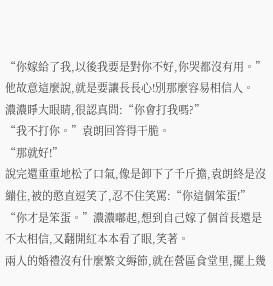“你嫁給了我,以後我要是對你不好,你哭都沒有用。”他故意這麼說,就是要讓長長心!別那麼容易相信人。
濃濃睜大眼睛,很認真問:“你會打我嗎?”
“我不打你。”袁朗回答得干脆。
“那就好!”
說完還重重地松了口氣,像是卸下了千斤擔,袁朗終是沒繃住,被的憨直逗笑了,忍不住笑罵:“你這個笨蛋!”
“你才是笨蛋。”濃濃嘟起,想到自己嫁了個首長還是不太相信,又翻開紅本本看了眼,笑著。
兩人的婚禮沒有什麼繁文縟節,就在營區食堂里,擺上幾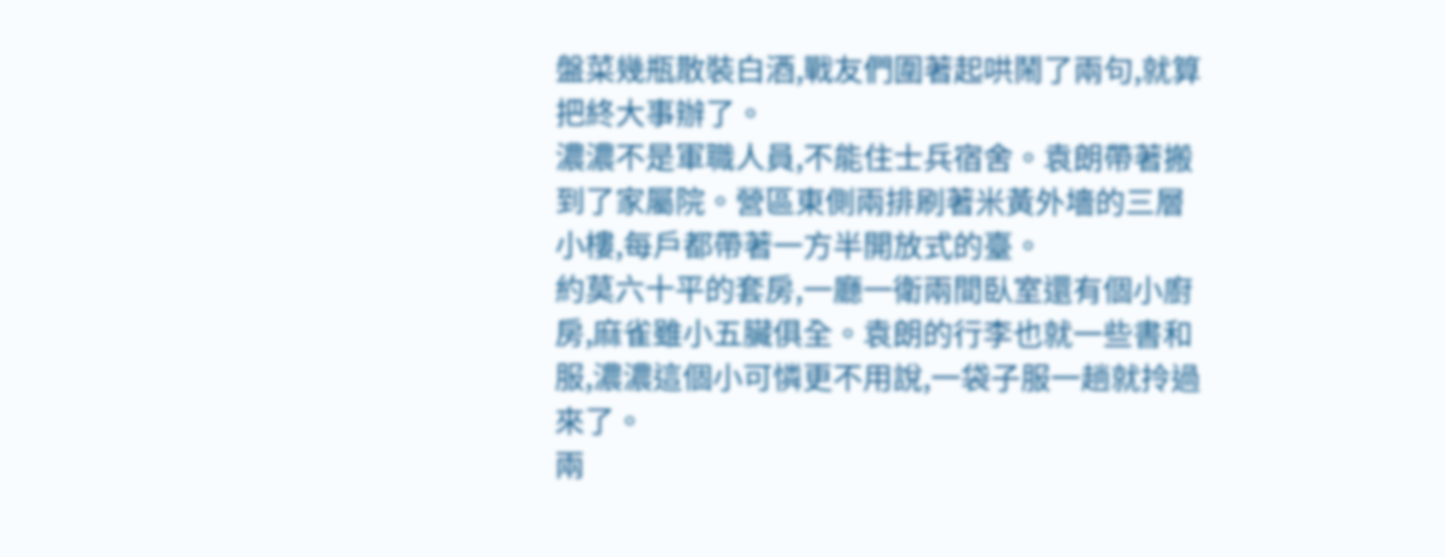盤菜幾瓶散裝白酒,戰友們圍著起哄鬧了兩句,就算把終大事辦了。
濃濃不是軍職人員,不能住士兵宿舍。袁朗帶著搬到了家屬院。營區東側兩排刷著米黃外墻的三層小樓,每戶都帶著一方半開放式的臺。
約莫六十平的套房,一廳一衛兩間臥室還有個小廚房,麻雀雖小五臟俱全。袁朗的行李也就一些書和服,濃濃這個小可憐更不用說,一袋子服一趟就拎過來了。
兩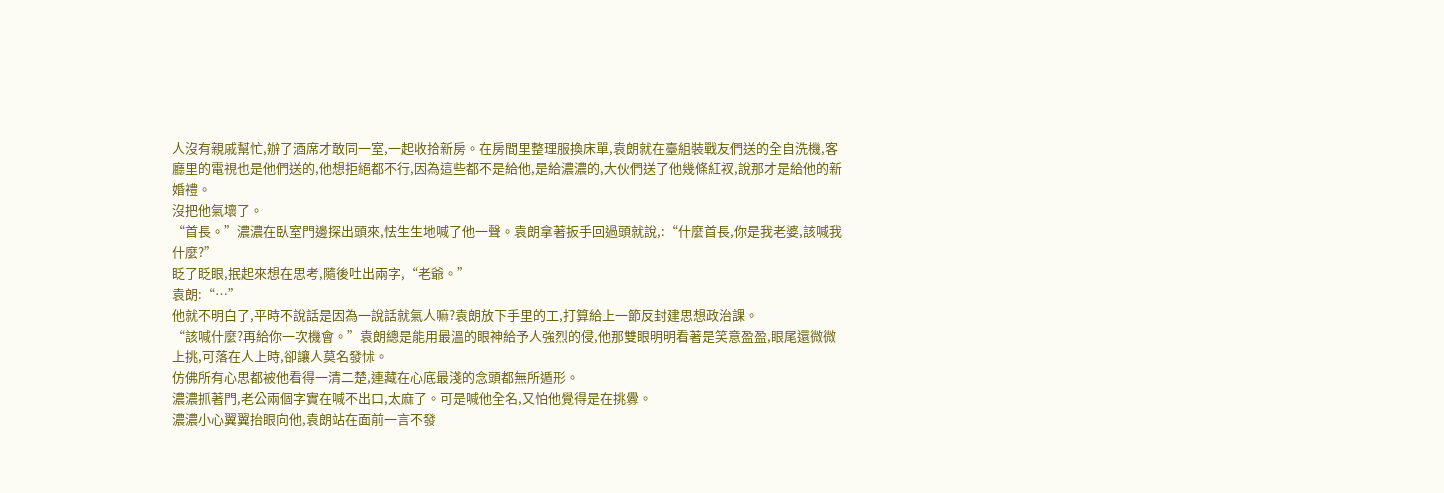人沒有親戚幫忙,辦了酒席才敢同一室,一起收拾新房。在房間里整理服換床單,袁朗就在臺組裝戰友們送的全自洗機,客廳里的電視也是他們送的,他想拒絕都不行,因為這些都不是給他,是給濃濃的,大伙們送了他幾條紅衩,說那才是給他的新婚禮。
沒把他氣壞了。
“首長。”濃濃在臥室門邊探出頭來,怯生生地喊了他一聲。袁朗拿著扳手回過頭就說,:“什麼首長,你是我老婆,該喊我什麼?”
眨了眨眼,抿起來想在思考,隨後吐出兩字,“老爺。”
袁朗:“…”
他就不明白了,平時不說話是因為一說話就氣人嘛?袁朗放下手里的工,打算給上一節反封建思想政治課。
“該喊什麼?再給你一次機會。”袁朗總是能用最溫的眼神給予人強烈的侵,他那雙眼明明看著是笑意盈盈,眼尾還微微上挑,可落在人上時,卻讓人莫名發怵。
仿佛所有心思都被他看得一清二楚,連藏在心底最淺的念頭都無所遁形。
濃濃抓著門,老公兩個字實在喊不出口,太麻了。可是喊他全名,又怕他覺得是在挑釁。
濃濃小心翼翼抬眼向他,袁朗站在面前一言不發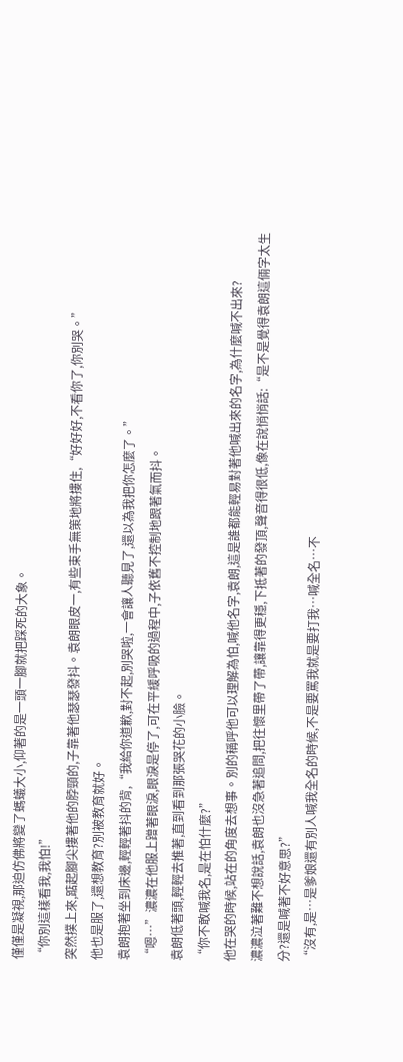僅僅是凝視,那迫仿佛將變了螞蟻大小,仰著的是一頭一腳就把踩死的大象。
“你別這樣看我,我怕!”
突然撲上來,踮起腳尖摟著他的脖頸的,子靠著他瑟瑟發抖。袁朗眼皮一,有些束手無策地將摟住,“好好好,不看你了,你別哭。”
他也是服了,還想教育?別被教育就好。
袁朗抱著坐到床邊,輕輕著抖的背,“我給你道歉,對不起,別哭啦,一會讓人聽見了,還以為我把你怎麼了。”
“嗯…”濃濃在他服上蹭著眼淚,眼淚是停了,可在平緩呼吸的過程中,子依舊不控制地跟著氣而抖。
袁朗低著頭,輕輕去推著,直到看到那張哭花的小臉。
“你不敢喊我名,是在怕什麼?”
他在哭的時候,站在的角度去想事。別的稱呼他可以理解為怕,喊他名字,袁朗,這是誰都能輕易對著他喊出來的名字,為什麼喊不出來?
濃濃泣著難不想說話,袁朗也沒急著追問,把往懷里帶了帶,讓靠得更穩,下抵著的發頂,聲音得很低,像在說悄悄話:“是不是覺得袁朗這倆字太生分?還是喊著不好意思?”
“沒有,是…是爹娘還有別人喊我全名的時候,不是要罵我就是要打我…喊全名…不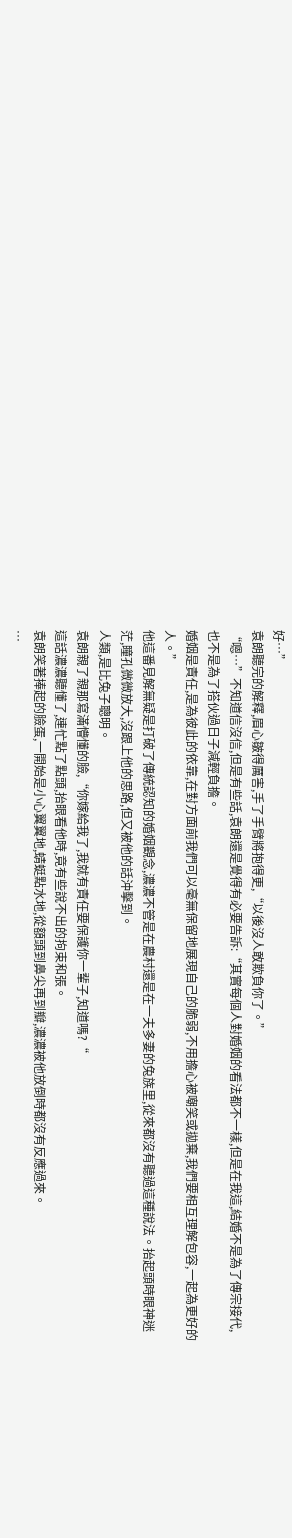好…”
袁朗聽完的解釋,眉心皺得厲害,手了手臂將抱得更,“以後沒人敢欺負你了。”
“嗯…”不知道信沒信,但是有些話,袁朗還是覺得有必要告訴:“其實每個人對婚姻的看法都不一樣,但是在我這,結婚不是為了傳宗接代,也不是為了搭伙過日子減輕負擔。
婚姻是責任,是為彼此的依靠,在對方面前我們可以毫無保留地展現自己的脆弱,不用擔心被嘲笑或拋棄,我們要相互理解包容,一起為更好的人。”
他這番見解無疑是打破了傳統認知的婚姻觀念,濃濃不管是在農村還是在一夫多妻的兔族里,從來都沒有聽過這種說法。抬起頭時眼神迷茫,瞳孔微微放大,沒跟上他的思路,但又被他的話沖擊到。
人類,是比兔子聰明。
袁朗親了親那寫滿懵懂的臉,“你嫁給我了,我就有責任要保護你一輩子,知道嗎?“
這話濃濃聽懂了,連忙點了點頭,抬眼看他時,竟有些說不出的拘束和張。
袁朗笑著捧起的臉蛋,一開始是小心翼翼地,蜻蜓點水地,從額頭到鼻尖再到瓣,濃濃被他放倒時都沒有反應過來。
…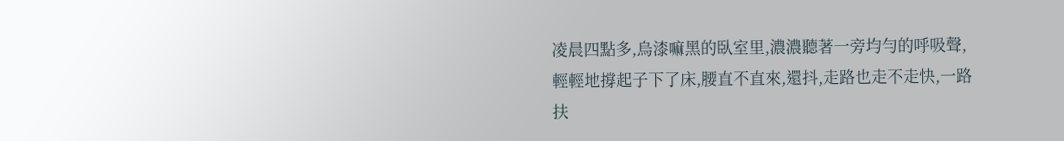凌晨四點多,烏漆嘛黑的臥室里,濃濃聽著一旁均勻的呼吸聲,輕輕地撐起子下了床,腰直不直來,還抖,走路也走不走快,一路扶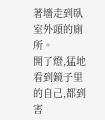著墻走到臥室外頭的廁所。
開了燈,猛地看到鏡子里的自己,都到害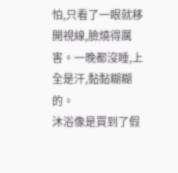怕,只看了一眼就移開視線,臉燒得厲害。一晚都沒睡,上全是汗,黏黏糊糊的。
沐浴像是買到了假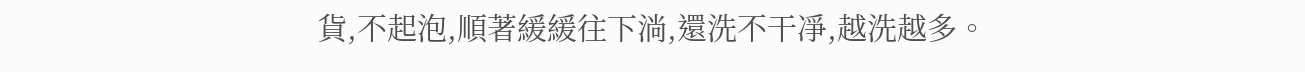貨,不起泡,順著緩緩往下淌,還洗不干凈,越洗越多。